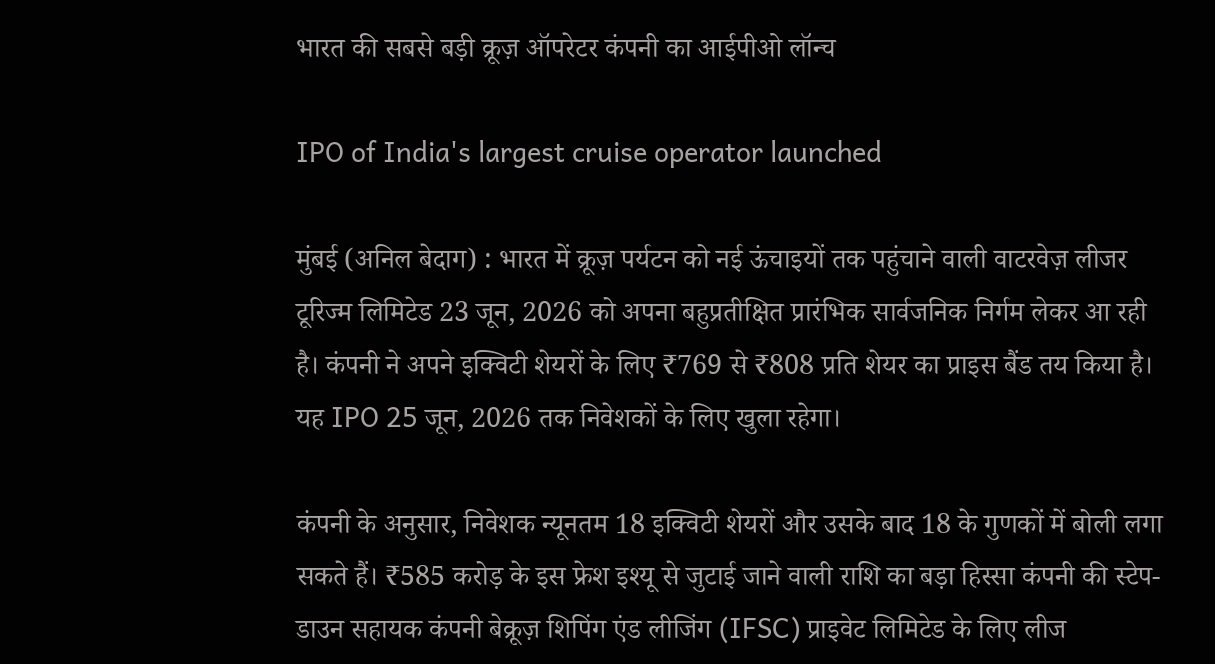भारत की सबसे बड़ी क्रूज़ ऑपरेटर कंपनी का आईपीओ लॉन्च

IPO of India's largest cruise operator launched

मुंबई (अनिल बेदाग) : भारत में क्रूज़ पर्यटन को नई ऊंचाइयों तक पहुंचाने वाली वाटरवेज़ लीजर टूरिज्म लिमिटेड 23 जून, 2026 को अपना बहुप्रतीक्षित प्रारंभिक सार्वजनिक निर्गम लेकर आ रही है। कंपनी ने अपने इक्विटी शेयरों के लिए ₹769 से ₹808 प्रति शेयर का प्राइस बैंड तय किया है। यह IPO 25 जून, 2026 तक निवेशकों के लिए खुला रहेगा।

कंपनी के अनुसार, निवेशक न्यूनतम 18 इक्विटी शेयरों और उसके बाद 18 के गुणकों में बोली लगा सकते हैं। ₹585 करोड़ के इस फ्रेश इश्यू से जुटाई जाने वाली राशि का बड़ा हिस्सा कंपनी की स्टेप-डाउन सहायक कंपनी बेक्रूज़ शिपिंग एंड लीजिंग (IFSC) प्राइवेट लिमिटेड के लिए लीज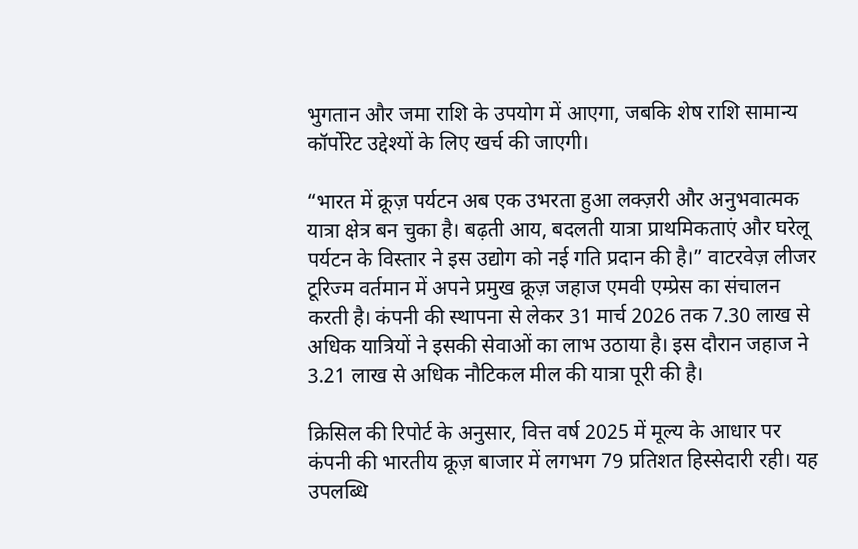भुगतान और जमा राशि के उपयोग में आएगा, जबकि शेष राशि सामान्य कॉर्पोरेट उद्देश्यों के लिए खर्च की जाएगी।

“भारत में क्रूज़ पर्यटन अब एक उभरता हुआ लक्ज़री और अनुभवात्मक यात्रा क्षेत्र बन चुका है। बढ़ती आय, बदलती यात्रा प्राथमिकताएं और घरेलू पर्यटन के विस्तार ने इस उद्योग को नई गति प्रदान की है।” वाटरवेज़ लीजर टूरिज्म वर्तमान में अपने प्रमुख क्रूज़ जहाज एमवी एम्प्रेस का संचालन करती है। कंपनी की स्थापना से लेकर 31 मार्च 2026 तक 7.30 लाख से अधिक यात्रियों ने इसकी सेवाओं का लाभ उठाया है। इस दौरान जहाज ने 3.21 लाख से अधिक नौटिकल मील की यात्रा पूरी की है।

क्रिसिल की रिपोर्ट के अनुसार, वित्त वर्ष 2025 में मूल्य के आधार पर कंपनी की भारतीय क्रूज़ बाजार में लगभग 79 प्रतिशत हिस्सेदारी रही। यह उपलब्धि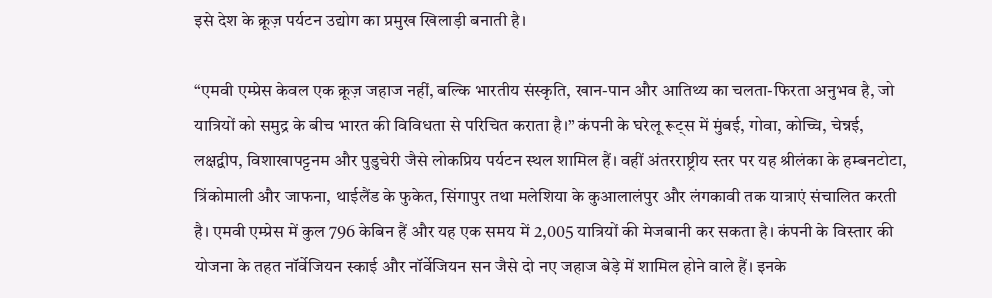इसे देश के क्रूज़ पर्यटन उद्योग का प्रमुख खिलाड़ी बनाती है।

“एमवी एम्प्रेस केवल एक क्रूज़ जहाज नहीं, बल्कि भारतीय संस्कृति, खान-पान और आतिथ्य का चलता-फिरता अनुभव है, जो यात्रियों को समुद्र के बीच भारत की विविधता से परिचित कराता है।” कंपनी के घरेलू रूट्स में मुंबई, गोवा, कोच्चि, चेन्नई, लक्षद्वीप, विशाखापट्टनम और पुडुचेरी जैसे लोकप्रिय पर्यटन स्थल शामिल हैं। वहीं अंतरराष्ट्रीय स्तर पर यह श्रीलंका के हम्बनटोटा, त्रिंकोमाली और जाफना, थाईलैंड के फुकेत, सिंगापुर तथा मलेशिया के कुआलालंपुर और लंगकावी तक यात्राएं संचालित करती है। एमवी एम्प्रेस में कुल 796 केबिन हैं और यह एक समय में 2,005 यात्रियों की मेजबानी कर सकता है। कंपनी के विस्तार की योजना के तहत नॉर्वेजियन स्काई और नॉर्वेजियन सन जैसे दो नए जहाज बेड़े में शामिल होने वाले हैं। इनके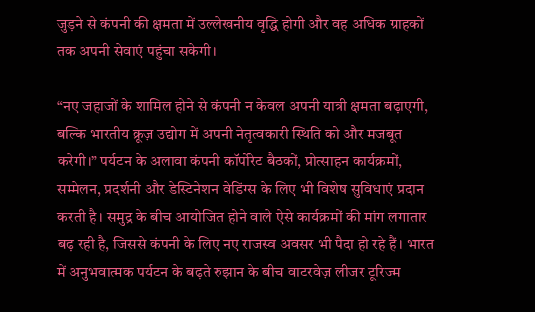जुड़ने से कंपनी की क्षमता में उल्लेखनीय वृद्धि होगी और वह अधिक ग्राहकों तक अपनी सेवाएं पहुंचा सकेगी।

“नए जहाजों के शामिल होने से कंपनी न केवल अपनी यात्री क्षमता बढ़ाएगी, बल्कि भारतीय क्रूज़ उद्योग में अपनी नेतृत्वकारी स्थिति को और मजबूत करेगी।” पर्यटन के अलावा कंपनी कॉर्पोरेट बैठकों, प्रोत्साहन कार्यक्रमों, सम्मेलन, प्रदर्शनी और डेस्टिनेशन वेडिंग्स के लिए भी विशेष सुविधाएं प्रदान करती है। समुद्र के बीच आयोजित होने वाले ऐसे कार्यक्रमों की मांग लगातार बढ़ रही है, जिससे कंपनी के लिए नए राजस्व अवसर भी पैदा हो रहे हैं। भारत में अनुभवात्मक पर्यटन के बढ़ते रुझान के बीच वाटरवेज़ लीजर टूरिज्म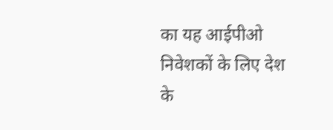का यह आईपीओ निवेशकों के लिए देश के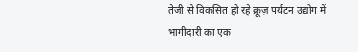तेजी से विकसित हो रहे क्रूज़ पर्यटन उद्योग में भागीदारी का एक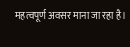महत्वपूर्ण अवसर माना जा रहा है।